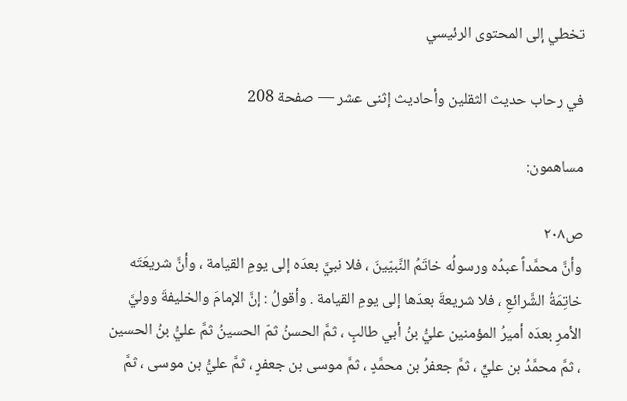تخطي إلى المحتوى الرئيسي

في رحاب حديث الثقلين وأحاديث إثنى عشر — صفحة 208

مساهمون:

ص٢٠٨
وأنَّ محمَّداً عبدُه ورسولُه خاتَمُ النَّبيّينَ ، فلا نبيَّ بعدَه إلى يومِ القيامة ، وأنَّ شريعَتَه خاتِمَةُ الشَّرائعِ ، فلا شريعةَ بعدَها إلى يومِ القيامة . وأقولُ : إنَّ الإمامَ والخليفةَ ووليَّ الأمرِ بعدَه أميرُ المؤمنين عليُّ بنُ أبي طالبٍ ، ثمَّ الحسنُ ثمّ الحسينُ ثمَّ عليُّ بنُ الحسين ، ثمَّ محمَّدُ بن عليٍّ ، ثمَّ جعفرُ بن محمَّدٍ ، ثمَّ موسى بن جعفرٍ ، ثمَّ عليُّ بن موسى ، ثمَّ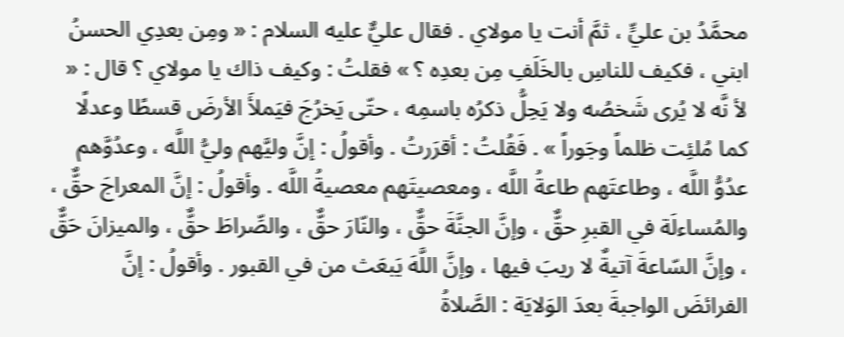محمَّدُ بن عليٍّ ، ثمَّ أنت يا مولاي . فقال عليٌّ عليه السلام : « ومِن بعدِي الحسنُ ابني ، فكيف للناسِ بالخَلَفِ مِن بعدِه ؟ » فقلتُ : وكيف ذاك يا مولاي ؟ قال : « لأ نَّه لا يُرى شَخصُه ولا يَحِلُّ ذكرُه باسمِه ، حتّى يَخرُجَ فيَملأَ الأرضَ قسطًا وعدلًا كما مُلئِت ظلماً وجَوراً » . فَقُلتُ : أقرَرتُ . وأقولُ : إنَّ وليَّهم وليُّ اللَّه ، وعدُوَّهم عدُوُّ اللَّه ، وطاعتَهم طاعةُ اللَّه ، ومعصيتَهم معصيةُ اللَّه . وأقولُ : إنَّ المعراجَ حقٌّ ، والمُساءلَة في القبرِ حقٌّ ، وإنَّ الجنَّةَ حقٌّ ، والنّارَ حقٌّ ، والصِّراطَ حقٌّ ، والميزانَ حَقٌّ ، وإنَّ السّاعةَ آتيةٌ لا ريبَ فيها ، وإنَّ اللَّهَ يَبعَث من في القبور . وأقولُ : إنَّ الفرائضَ الواجبةَ بعدَ الوَلايَة : الصَّلاةُ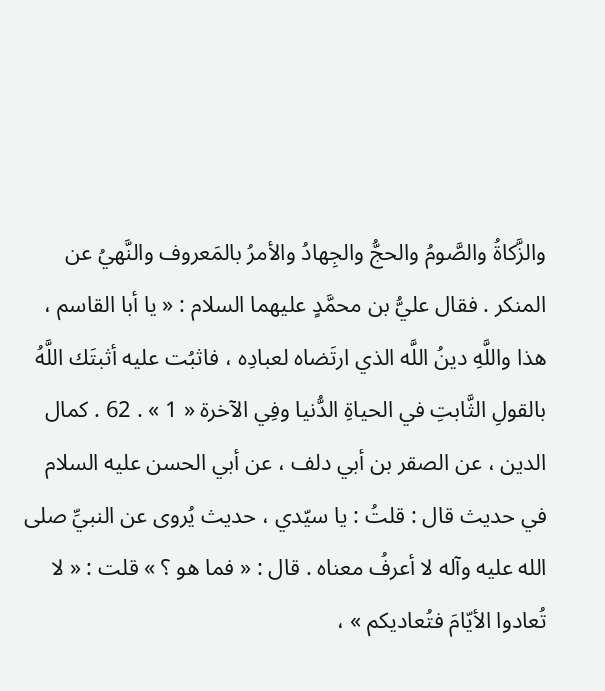والزَّكاةُ والصَّومُ والحجُّ والجِهادُ والأمرُ بالمَعروف والنَّهيُ عن المنكر . فقال عليُّ بن محمَّدٍ عليهما السلام : « يا أبا القاسم ، هذا واللَّهِ دينُ اللَّه الذي ارتَضاه لعبادِه ، فاثبُت عليه أثبتَك اللَّهُ بالقولِ الثَّابتِ في الحياةِ الدُّنيا وفِي الآخرة « 1 » . 62 . كمال الدين ، عن الصقر بن أبي دلف ، عن أبي الحسن عليه السلام في حديث قال : قلتُ : يا سيّدي ، حديث يُروى عن النبيِّ صلى الله عليه وآله لا أعرفُ معناه . قال : « فما هو ؟ » قلت : « لا تُعادوا الأيّامَ فتُعاديكم » ،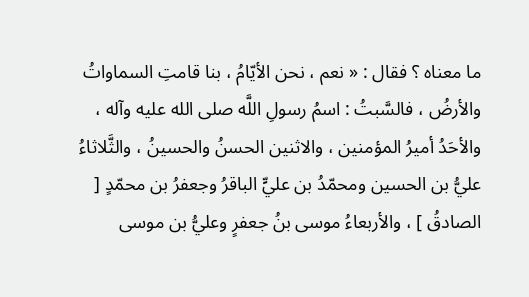ما معناه ؟ فقال : « نعم ، نحن الأيّامُ ، بنا قامتِ السماواتُ والأرضُ ، فالسَّبتُ : اسمُ رسولِ اللَّه صلى الله عليه وآله ، والأحَدُ أميرُ المؤمنين ، والاثنين الحسنُ والحسينُ ، والثَّلاثاءُ عليُّ بن الحسين ومحمّدُ بن عليٍّ الباقرُ وجعفرُ بن محمّدٍ [ الصادقُ ] ، والأربعاءُ موسى بنُ جعفرٍ وعليُّ بن موسى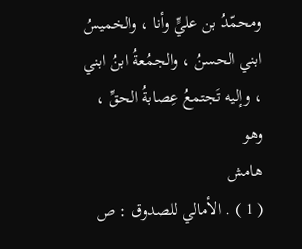ومحمّدُ بن عليٍّ وأنا ، والخميسُ ابني الحسنُ ، والجمُعةُ ابنُ ابني ، وإليه تَجتمعُ عِصابةُ الحقِّ ، وهو
هامش
( 1 ) . الأمالي للصدوق : ص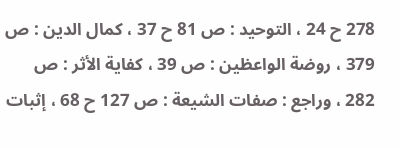278 ح 24 ، التوحيد : ص 81 ح 37 ، كمال الدين : ص 379 ، روضة الواعظين : ص 39 ، كفاية الأثر : ص 282 ، وراجع : صفات الشيعة : ص 127 ح 68 ، إثبات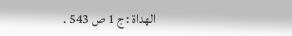الهداة : ج 1 ص 543 .